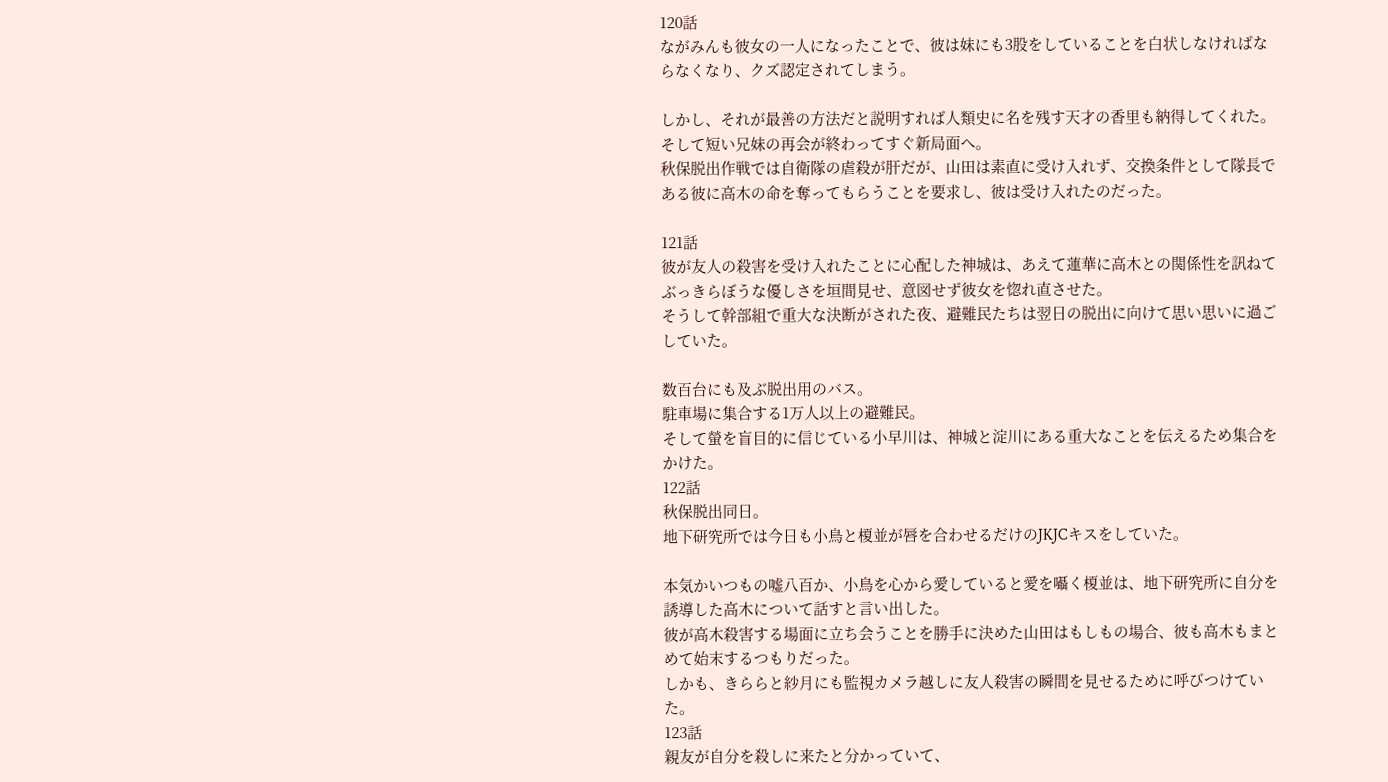120話
ながみんも彼女の一人になったことで、彼は妹にも3股をしていることを白状しなければならなくなり、クズ認定されてしまう。

しかし、それが最善の方法だと説明すれば人類史に名を残す天才の香里も納得してくれた。
そして短い兄妹の再会が終わってすぐ新局面へ。
秋保脱出作戦では自衛隊の虐殺が肝だが、山田は素直に受け入れず、交換条件として隊長である彼に高木の命を奪ってもらうことを要求し、彼は受け入れたのだった。

121話
彼が友人の殺害を受け入れたことに心配した神城は、あえて蓮華に高木との関係性を訊ねてぶっきらぼうな優しさを垣間見せ、意図せず彼女を惚れ直させた。
そうして幹部組で重大な決断がされた夜、避難民たちは翌日の脱出に向けて思い思いに過ごしていた。

数百台にも及ぶ脱出用のバス。
駐車場に集合する1万人以上の避難民。
そして螢を盲目的に信じている小早川は、神城と淀川にある重大なことを伝えるため集合をかけた。
122話
秋保脱出同日。
地下研究所では今日も小鳥と榎並が唇を合わせるだけのJKJCキスをしていた。

本気かいつもの嘘八百か、小鳥を心から愛していると愛を囁く榎並は、地下研究所に自分を誘導した高木について話すと言い出した。
彼が高木殺害する場面に立ち会うことを勝手に決めた山田はもしもの場合、彼も高木もまとめて始末するつもりだった。
しかも、きららと紗月にも監視カメラ越しに友人殺害の瞬間を見せるために呼びつけていた。
123話
親友が自分を殺しに来たと分かっていて、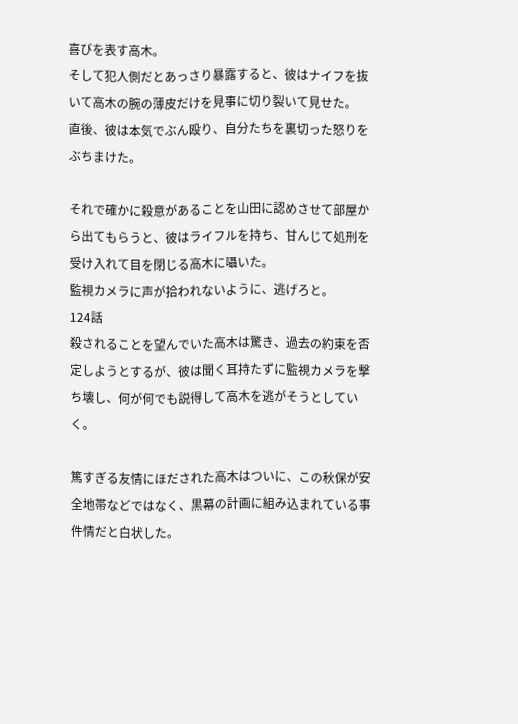喜びを表す高木。
そして犯人側だとあっさり暴露すると、彼はナイフを抜いて高木の腕の薄皮だけを見事に切り裂いて見せた。
直後、彼は本気でぶん殴り、自分たちを裏切った怒りをぶちまけた。

それで確かに殺意があることを山田に認めさせて部屋から出てもらうと、彼はライフルを持ち、甘んじて処刑を受け入れて目を閉じる高木に囁いた。
監視カメラに声が拾われないように、逃げろと。
124話
殺されることを望んでいた高木は驚き、過去の約束を否定しようとするが、彼は聞く耳持たずに監視カメラを撃ち壊し、何が何でも説得して高木を逃がそうとしていく。

篤すぎる友情にほだされた高木はついに、この秋保が安全地帯などではなく、黒幕の計画に組み込まれている事件情だと白状した。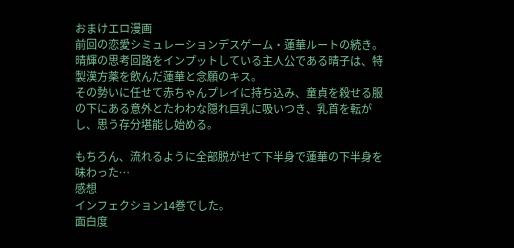おまけエロ漫画
前回の恋愛シミュレーションデスゲーム・蓮華ルートの続き。
晴輝の思考回路をインプットしている主人公である晴子は、特製漢方薬を飲んだ蓮華と念願のキス。
その勢いに任せて赤ちゃんプレイに持ち込み、童貞を殺せる服の下にある意外とたわわな隠れ巨乳に吸いつき、乳首を転がし、思う存分堪能し始める。

もちろん、流れるように全部脱がせて下半身で蓮華の下半身を味わった…
感想
インフェクション14巻でした。
面白度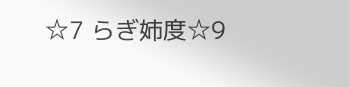☆7 らぎ姉度☆9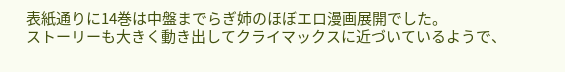表紙通りに14巻は中盤までらぎ姉のほぼエロ漫画展開でした。
ストーリーも大きく動き出してクライマックスに近づいているようで、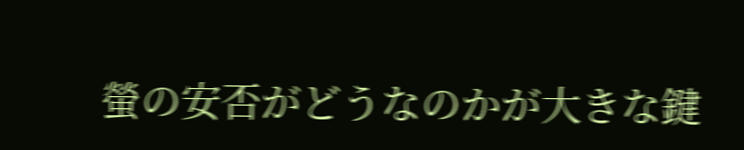螢の安否がどうなのかが大きな鍵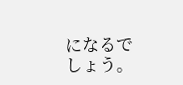になるでしょう。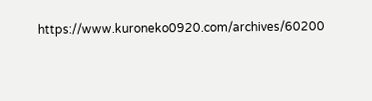https://www.kuroneko0920.com/archives/60200